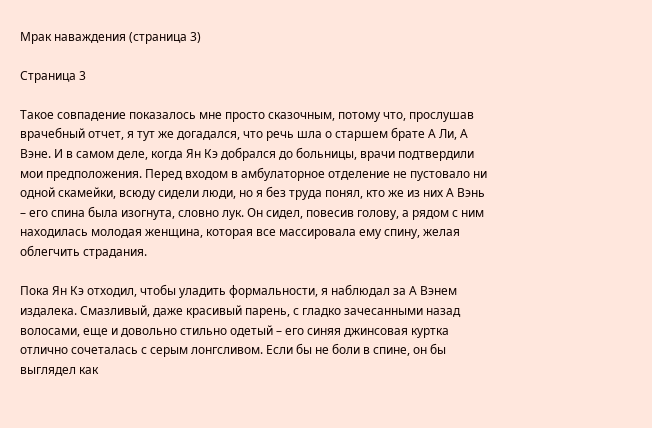Мрак наваждения (страница 3)

Страница 3

Такое совпадение показалось мне просто сказочным, потому что, прослушав врачебный отчет, я тут же догадался, что речь шла о старшем брате А Ли, А Вэне. И в самом деле, когда Ян Кэ добрался до больницы, врачи подтвердили мои предположения. Перед входом в амбулаторное отделение не пустовало ни одной скамейки, всюду сидели люди, но я без труда понял, кто же из них А Вэнь – его спина была изогнута, словно лук. Он сидел, повесив голову, а рядом с ним находилась молодая женщина, которая все массировала ему спину, желая облегчить страдания.

Пока Ян Кэ отходил, чтобы уладить формальности, я наблюдал за А Вэнем издалека. Смазливый, даже красивый парень, с гладко зачесанными назад волосами, еще и довольно стильно одетый – его синяя джинсовая куртка отлично сочеталась с серым лонгсливом. Если бы не боли в спине, он бы выглядел как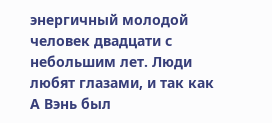энергичный молодой человек двадцати с небольшим лет. Люди любят глазами, и так как А Вэнь был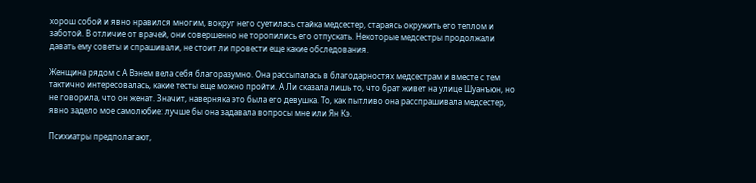хорош собой и явно нравился многим, вокруг него суетилась стайка медсестер, стараясь окружить его теплом и заботой. В отличие от врачей, они совершенно не торопились его отпускать. Некоторые медсестры продолжали давать ему советы и спрашивали, не стоит ли провести еще какие обследования.

Женщина рядом с А Вэнем вела себя благоразумно. Она рассыпалась в благодарностях медсестрам и вместе с тем тактично интересовалась, какие тесты еще можно пройти. А Ли сказала лишь то, что брат живет на улице Шуанъюн, но не говорила, что он женат. Значит, наверняка это была его девушка. То, как пытливо она расспрашивала медсестер, явно задело мое самолюбие: лучше бы она задавала вопросы мне или Ян Кэ.

Психиатры предполагают,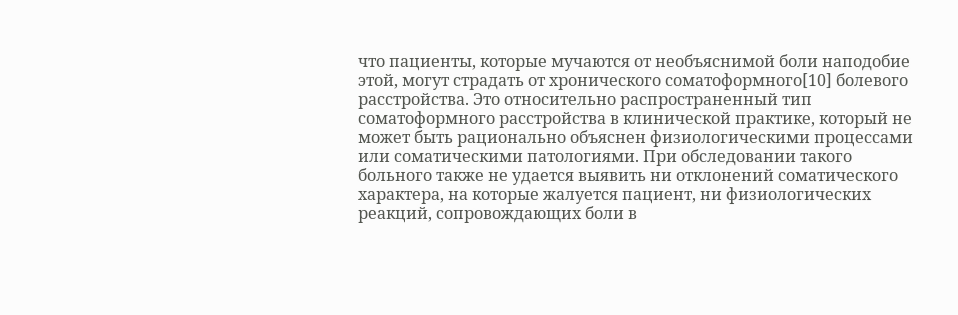что пациенты, которые мучаются от необъяснимой боли наподобие этой, могут страдать от хронического соматоформного[10] болевого расстройства. Это относительно распространенный тип соматоформного расстройства в клинической практике, который не может быть рационально объяснен физиологическими процессами или соматическими патологиями. При обследовании такого больного также не удается выявить ни отклонений соматического характера, на которые жалуется пациент, ни физиологических реакций, сопровождающих боли в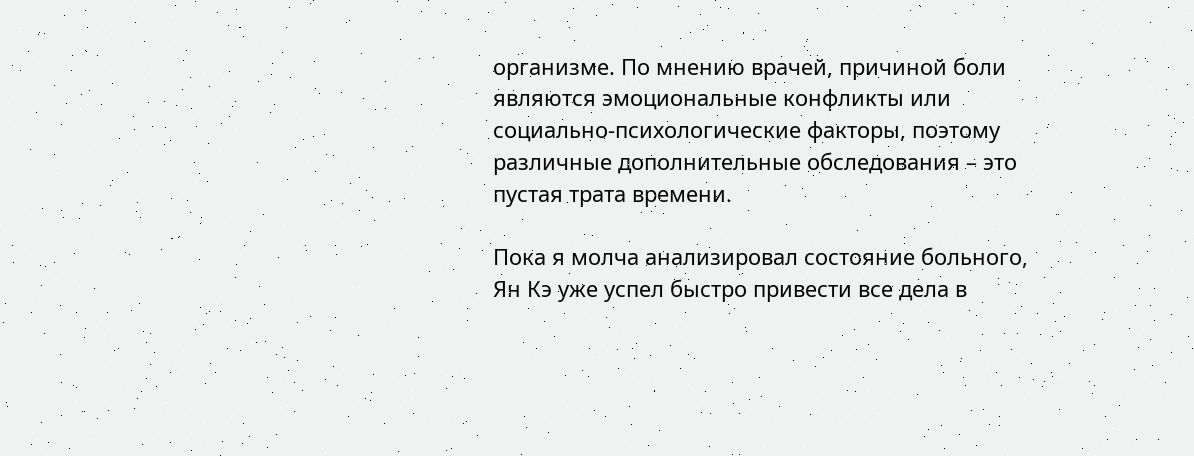организме. По мнению врачей, причиной боли являются эмоциональные конфликты или социально-психологические факторы, поэтому различные дополнительные обследования – это пустая трата времени.

Пока я молча анализировал состояние больного, Ян Кэ уже успел быстро привести все дела в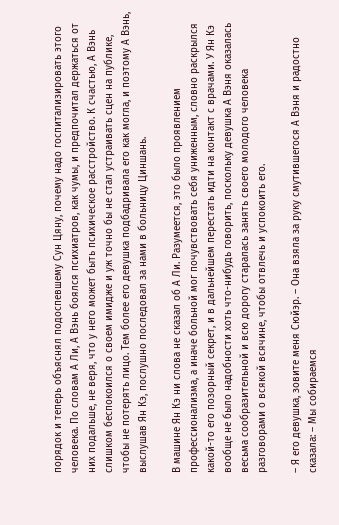порядок и теперь объяснял подоспевшему Сун Цяну, почему надо госпитализировать этого человека. По словам А Ли, А Вэнь боялся психиатров, как чумы, и предпочитал держаться от них подальше, не веря, что у него может быть психическое расстройство. К счастью, А Вэнь слишком беспокоился о своем имидже и уж точно бы не стал устраивать сцен на публике, чтобы не потерять лицо. Тем более его девушка подбадривала его как могла, и поэтому А Вэнь, выслушав Ян Кэ, послушно последовал за нами в больницу Циншань.

В машине Ян Кэ ни слова не сказал об А Ли. Разумеется, это было проявлением профессионализма, а иначе больной мог почувствовать себя униженным, словно раскрылся какой-то его позорный секрет, и в дальнейшем перестать идти на контакт с врачами. У Ян Кэ вообще не было надобности хоть что-нибудь говорить, поскольку девушка А Вэня оказалась весьма сообразительной и всю дорогу старалась занять своего молодого человека разговорами о всякой всячине, чтобы отвлечь и успокоить его.

– Я его девушка, зовите меня Сюйэр. – Она взяла за руку смутившегося А Вэня и радостно сказала: – Мы собираемся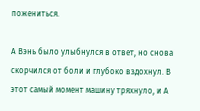пожениться.

А Вэнь было улыбнулся в ответ, но снова скорчился от боли и глубоко вздохнул. В этот самый момент машину тряхнуло, и А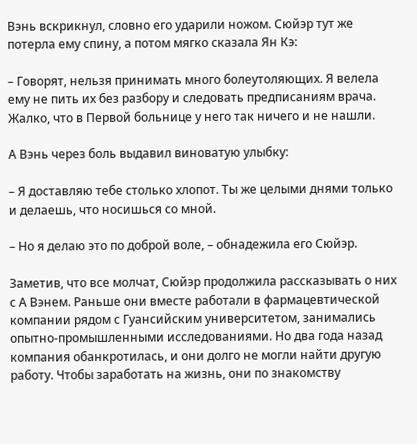Вэнь вскрикнул, словно его ударили ножом. Сюйэр тут же потерла ему спину, а потом мягко сказала Ян Кэ:

– Говорят, нельзя принимать много болеутоляющих. Я велела ему не пить их без разбору и следовать предписаниям врача. Жалко, что в Первой больнице у него так ничего и не нашли.

А Вэнь через боль выдавил виноватую улыбку:

– Я доставляю тебе столько хлопот. Ты же целыми днями только и делаешь, что носишься со мной.

– Но я делаю это по доброй воле, – обнадежила его Сюйэр.

Заметив, что все молчат, Сюйэр продолжила рассказывать о них с А Вэнем. Раньше они вместе работали в фармацевтической компании рядом с Гуансийским университетом, занимались опытно-промышленными исследованиями. Но два года назад компания обанкротилась, и они долго не могли найти другую работу. Чтобы заработать на жизнь, они по знакомству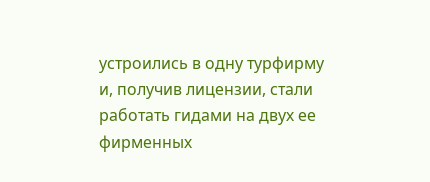устроились в одну турфирму и, получив лицензии, стали работать гидами на двух ее фирменных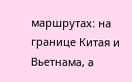маршрутах: на границе Китая и Вьетнама, а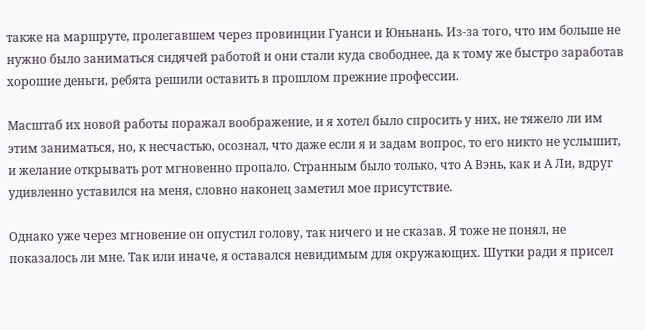также на маршруте, пролегавшем через провинции Гуанси и Юньнань. Из-за того, что им больше не нужно было заниматься сидячей работой и они стали куда свободнее, да к тому же быстро заработав хорошие деньги, ребята решили оставить в прошлом прежние профессии.

Масштаб их новой работы поражал воображение, и я хотел было спросить у них, не тяжело ли им этим заниматься, но, к несчастью, осознал, что даже если я и задам вопрос, то его никто не услышит, и желание открывать рот мгновенно пропало. Странным было только, что А Вэнь, как и А Ли, вдруг удивленно уставился на меня, словно наконец заметил мое присутствие.

Однако уже через мгновение он опустил голову, так ничего и не сказав. Я тоже не понял, не показалось ли мне. Так или иначе, я оставался невидимым для окружающих. Шутки ради я присел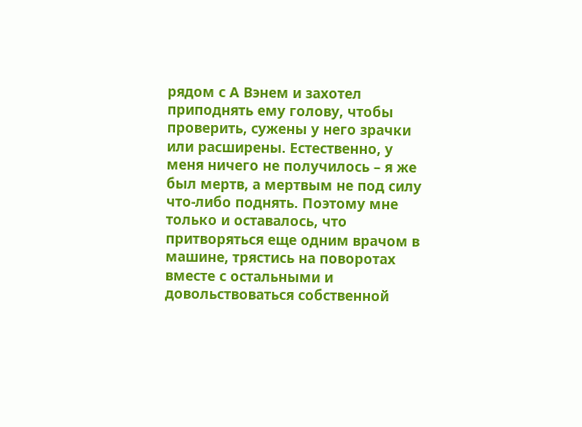рядом с А Вэнем и захотел приподнять ему голову, чтобы проверить, сужены у него зрачки или расширены. Естественно, у меня ничего не получилось – я же был мертв, а мертвым не под силу что-либо поднять. Поэтому мне только и оставалось, что притворяться еще одним врачом в машине, трястись на поворотах вместе с остальными и довольствоваться собственной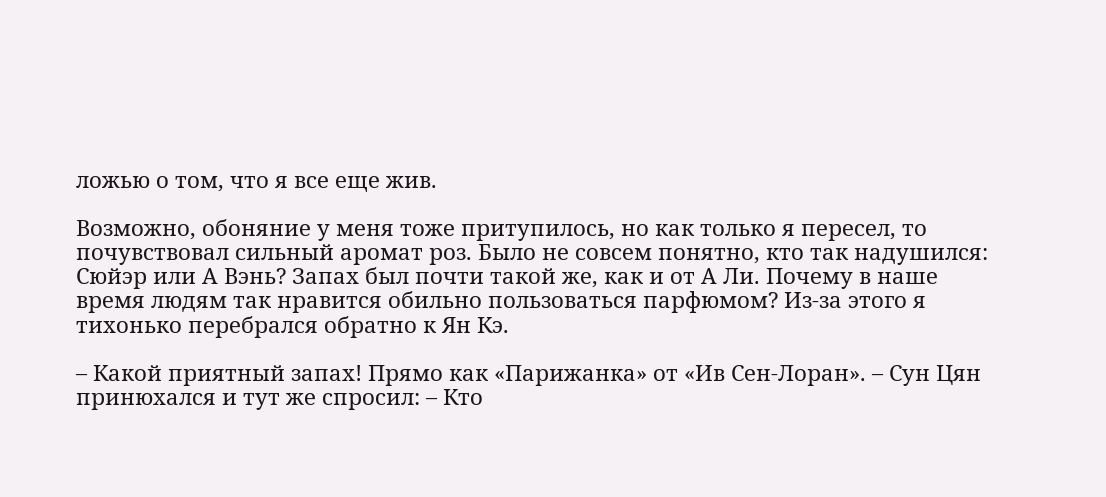ложью о том, что я все еще жив.

Возможно, обоняние у меня тоже притупилось, но как только я пересел, то почувствовал сильный аромат роз. Было не совсем понятно, кто так надушился: Сюйэр или А Вэнь? Запах был почти такой же, как и от А Ли. Почему в наше время людям так нравится обильно пользоваться парфюмом? Из-за этого я тихонько перебрался обратно к Ян Кэ.

– Какой приятный запах! Прямо как «Парижанка» от «Ив Сен-Лоран». – Сун Цян принюхался и тут же спросил: – Кто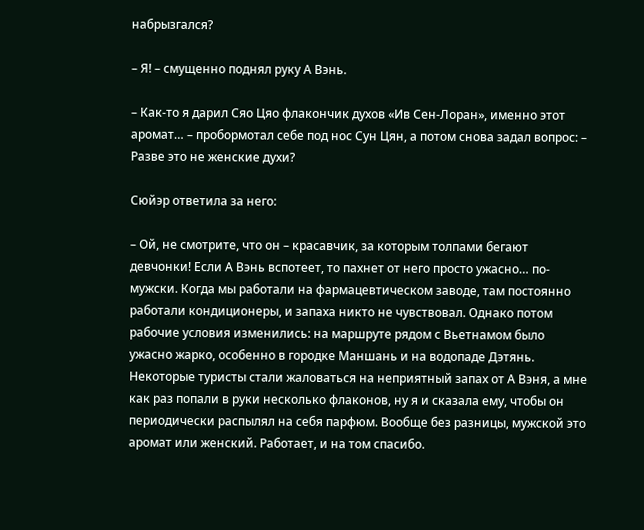набрызгался?

– Я! – смущенно поднял руку А Вэнь.

– Как-то я дарил Сяо Цяо флакончик духов «Ив Сен-Лоран», именно этот аромат… – пробормотал себе под нос Сун Цян, а потом снова задал вопрос: – Разве это не женские духи?

Сюйэр ответила за него:

– Ой, не смотрите, что он – красавчик, за которым толпами бегают девчонки! Если А Вэнь вспотеет, то пахнет от него просто ужасно… по-мужски. Когда мы работали на фармацевтическом заводе, там постоянно работали кондиционеры, и запаха никто не чувствовал. Однако потом рабочие условия изменились: на маршруте рядом с Вьетнамом было ужасно жарко, особенно в городке Маншань и на водопаде Дэтянь. Некоторые туристы стали жаловаться на неприятный запах от А Вэня, а мне как раз попали в руки несколько флаконов, ну я и сказала ему, чтобы он периодически распылял на себя парфюм. Вообще без разницы, мужской это аромат или женский. Работает, и на том спасибо.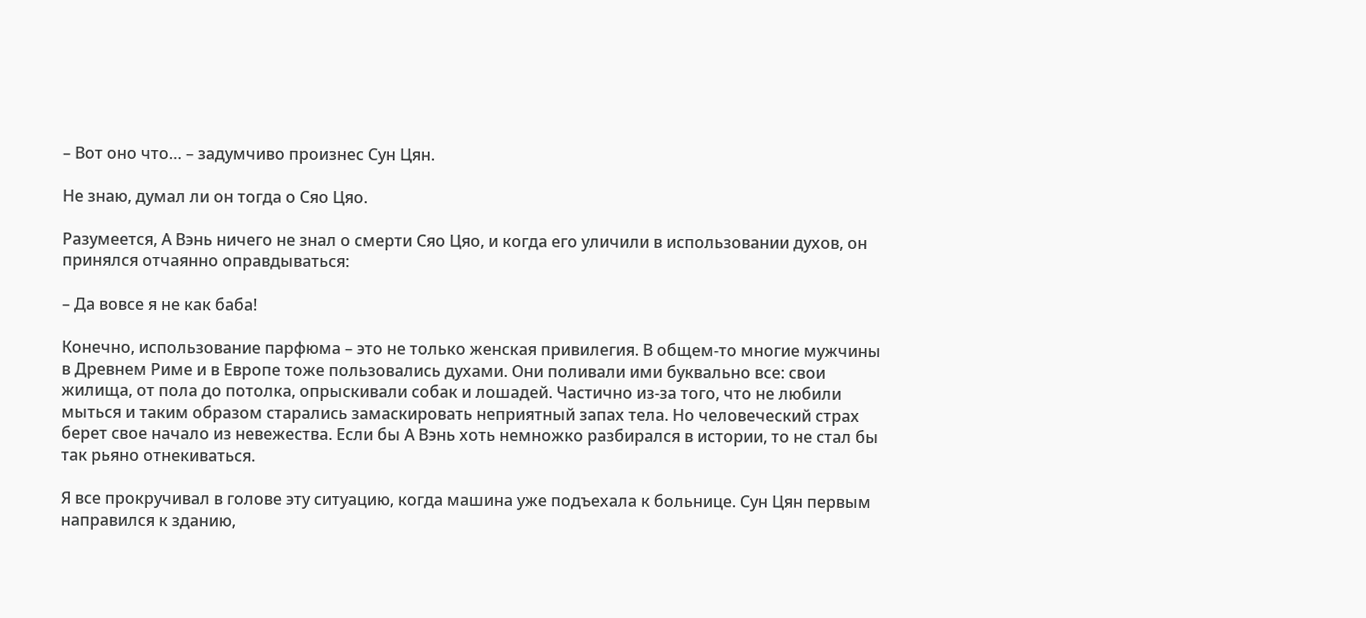– Вот оно что… – задумчиво произнес Сун Цян.

Не знаю, думал ли он тогда о Сяо Цяо.

Разумеется, А Вэнь ничего не знал о смерти Сяо Цяо, и когда его уличили в использовании духов, он принялся отчаянно оправдываться:

– Да вовсе я не как баба!

Конечно, использование парфюма – это не только женская привилегия. В общем-то многие мужчины в Древнем Риме и в Европе тоже пользовались духами. Они поливали ими буквально все: свои жилища, от пола до потолка, опрыскивали собак и лошадей. Частично из-за того, что не любили мыться и таким образом старались замаскировать неприятный запах тела. Но человеческий страх берет свое начало из невежества. Если бы А Вэнь хоть немножко разбирался в истории, то не стал бы так рьяно отнекиваться.

Я все прокручивал в голове эту ситуацию, когда машина уже подъехала к больнице. Сун Цян первым направился к зданию,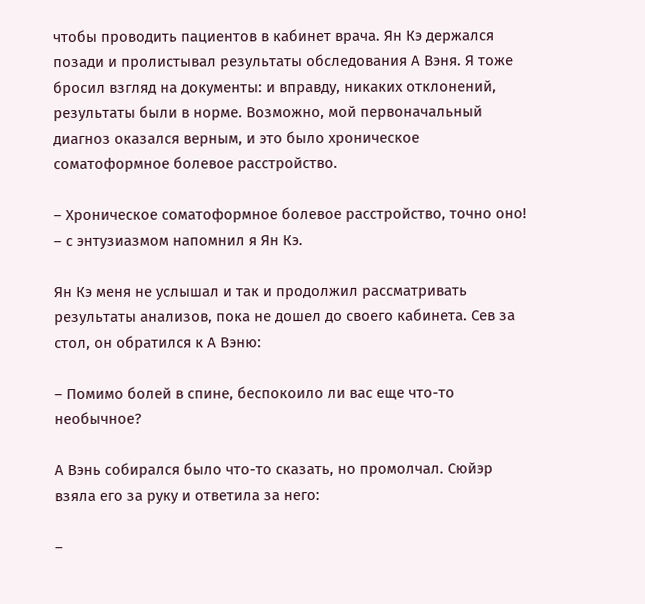чтобы проводить пациентов в кабинет врача. Ян Кэ держался позади и пролистывал результаты обследования А Вэня. Я тоже бросил взгляд на документы: и вправду, никаких отклонений, результаты были в норме. Возможно, мой первоначальный диагноз оказался верным, и это было хроническое соматоформное болевое расстройство.

– Хроническое соматоформное болевое расстройство, точно оно! – с энтузиазмом напомнил я Ян Кэ.

Ян Кэ меня не услышал и так и продолжил рассматривать результаты анализов, пока не дошел до своего кабинета. Сев за стол, он обратился к А Вэню:

– Помимо болей в спине, беспокоило ли вас еще что-то необычное?

А Вэнь собирался было что-то сказать, но промолчал. Сюйэр взяла его за руку и ответила за него:

–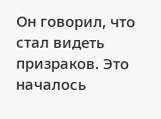Он говорил, что стал видеть призраков. Это началось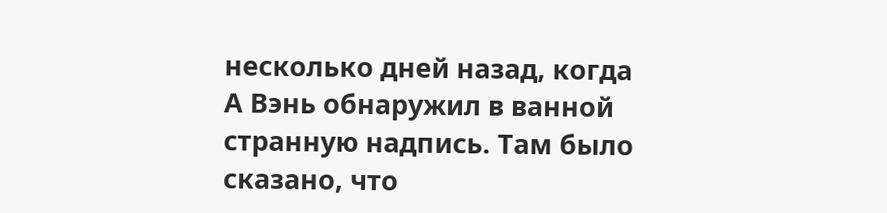несколько дней назад, когда А Вэнь обнаружил в ванной странную надпись. Там было сказано, что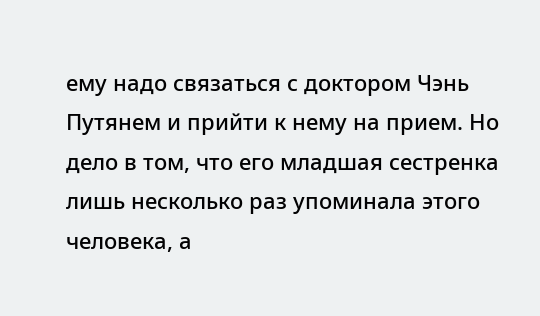ему надо связаться с доктором Чэнь Путянем и прийти к нему на прием. Но дело в том, что его младшая сестренка лишь несколько раз упоминала этого человека, а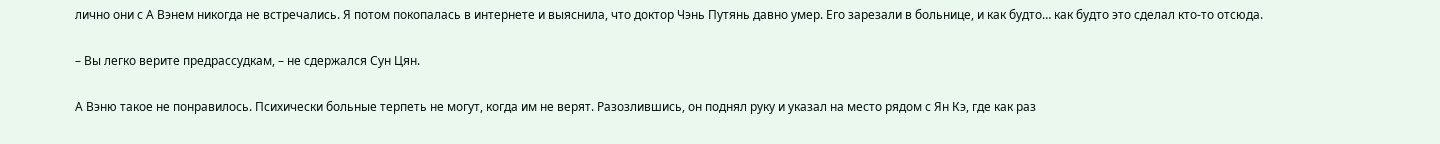лично они с А Вэнем никогда не встречались. Я потом покопалась в интернете и выяснила, что доктор Чэнь Путянь давно умер. Его зарезали в больнице, и как будто… как будто это сделал кто-то отсюда.

– Вы легко верите предрассудкам, – не сдержался Сун Цян.

А Вэню такое не понравилось. Психически больные терпеть не могут, когда им не верят. Разозлившись, он поднял руку и указал на место рядом с Ян Кэ, где как раз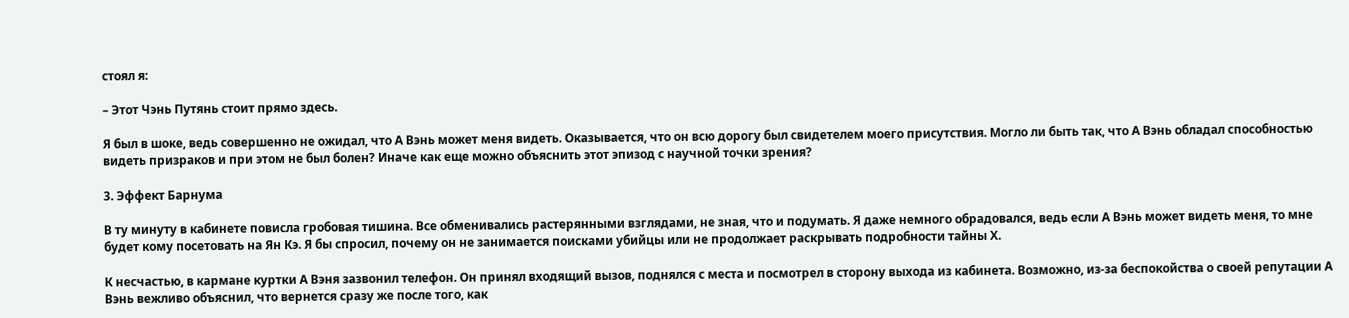стоял я:

– Этот Чэнь Путянь стоит прямо здесь.

Я был в шоке, ведь совершенно не ожидал, что А Вэнь может меня видеть. Оказывается, что он всю дорогу был свидетелем моего присутствия. Могло ли быть так, что А Вэнь обладал способностью видеть призраков и при этом не был болен? Иначе как еще можно объяснить этот эпизод с научной точки зрения?

3. Эффект Барнума

В ту минуту в кабинете повисла гробовая тишина. Все обменивались растерянными взглядами, не зная, что и подумать. Я даже немного обрадовался, ведь если А Вэнь может видеть меня, то мне будет кому посетовать на Ян Кэ. Я бы спросил, почему он не занимается поисками убийцы или не продолжает раскрывать подробности тайны Х.

К несчастью, в кармане куртки А Вэня зазвонил телефон. Он принял входящий вызов, поднялся с места и посмотрел в сторону выхода из кабинета. Возможно, из-за беспокойства о своей репутации А Вэнь вежливо объяснил, что вернется сразу же после того, как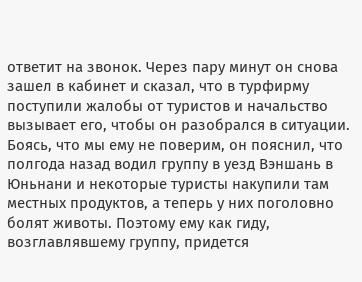ответит на звонок. Через пару минут он снова зашел в кабинет и сказал, что в турфирму поступили жалобы от туристов и начальство вызывает его, чтобы он разобрался в ситуации. Боясь, что мы ему не поверим, он пояснил, что полгода назад водил группу в уезд Вэншань в Юньнани и некоторые туристы накупили там местных продуктов, а теперь у них поголовно болят животы. Поэтому ему как гиду, возглавлявшему группу, придется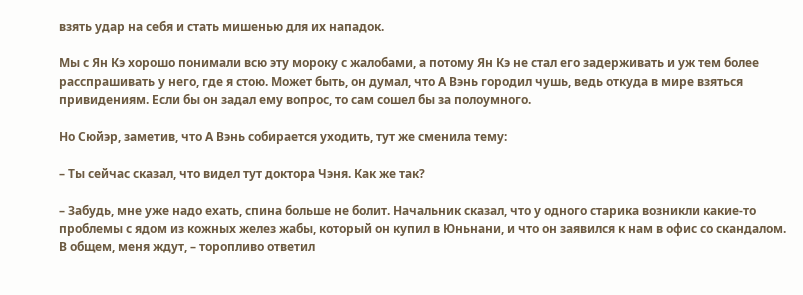взять удар на себя и стать мишенью для их нападок.

Мы с Ян Кэ хорошо понимали всю эту мороку с жалобами, а потому Ян Кэ не стал его задерживать и уж тем более расспрашивать у него, где я стою. Может быть, он думал, что А Вэнь городил чушь, ведь откуда в мире взяться привидениям. Если бы он задал ему вопрос, то сам сошел бы за полоумного.

Но Сюйэр, заметив, что А Вэнь собирается уходить, тут же сменила тему:

– Ты сейчас сказал, что видел тут доктора Чэня. Как же так?

– Забудь, мне уже надо ехать, спина больше не болит. Начальник сказал, что у одного старика возникли какие-то проблемы с ядом из кожных желез жабы, который он купил в Юньнани, и что он заявился к нам в офис со скандалом. В общем, меня ждут, – торопливо ответил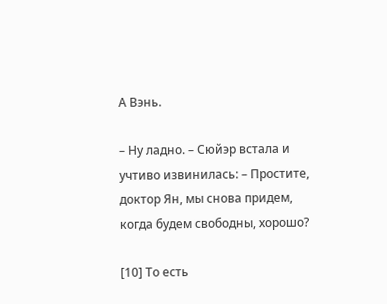А Вэнь.

– Ну ладно. – Сюйэр встала и учтиво извинилась: – Простите, доктор Ян, мы снова придем, когда будем свободны, хорошо?

[10] То есть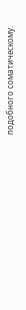подобного соматическому.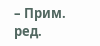– Прим. ред.